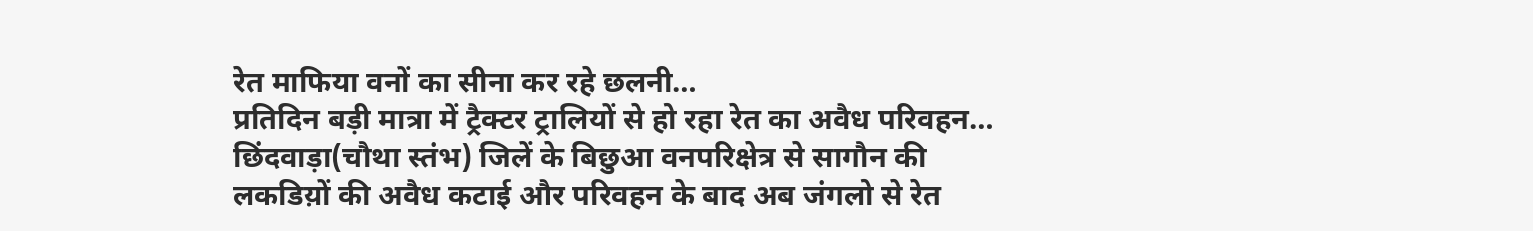रेत माफिया वनों का सीना कर रहे छलनी…
प्रतिदिन बड़ी मात्रा में ट्रैक्टर ट्रालियों से हो रहा रेत का अवैध परिवहन…
छिंदवाड़ा(चौथा स्तंभ) जिलें के बिछुआ वनपरिक्षेत्र से सागौन की लकडिय़ों की अवैध कटाई और परिवहन के बाद अब जंगलो से रेत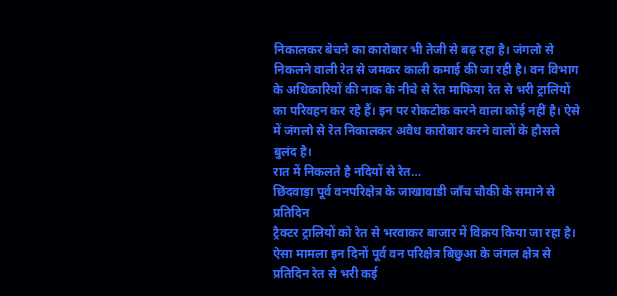निकालकर बेचने का कारोबार भी तेजी से बढ़ रहा है। जंगलो से निकलने वाली रेत से जमकर काली कमाई की जा रही है। वन विभाग के अधिकारियों की नाक के नीचे से रेत माफिया रेत से भरी ट्रालियों का परिवहन कर रहे हैं। इन पर रोकटोक करने वाला कोई नहीं है। ऐसे में जंगलो से रेत निकालकर अवैध कारोबार करने वालों के हौसले बुलंद है।
रात में निकलते है नदियों से रेत…
छिंदवाड़ा पूर्व वनपरिक्षेत्र के जाखावाडी जाँच चौकी के समाने से प्रतिदिन
ट्रैक्टर ट्रालियों को रेत से भरवाकर बाजार में विक्रय किया जा रहा है। ऐसा मामला इन दिनों पूर्व वन परिक्षेत्र बिछुआ के जंगल क्षेत्र से प्रतिदिन रेत से भरी कई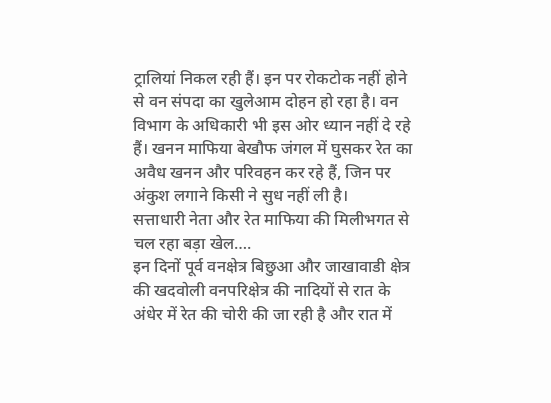ट्रालियां निकल रही हैं। इन पर रोकटोक नहीं होने से वन संपदा का खुलेआम दोहन हो रहा है। वन विभाग के अधिकारी भी इस ओर ध्यान नहीं दे रहे हैं। खनन माफिया बेखौफ जंगल में घुसकर रेत का अवैध खनन और परिवहन कर रहे हैं, जिन पर अंकुश लगाने किसी ने सुध नहीं ली है।
सत्ताधारी नेता और रेत माफिया की मिलीभगत से चल रहा बड़ा खेल….
इन दिनों पूर्व वनक्षेत्र बिछुआ और जाखावाडी क्षेत्र की खदवोली वनपरिक्षेत्र की नादियों से रात के अंधेर में रेत की चोरी की जा रही है और रात में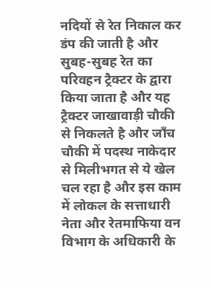नदियों से रेत निकाल कर डंप की जाती है और सुबह-सुबह रेत का परिवहन ट्रैक्टर के द्वारा किया जाता है और यह ट्रैक्टर जाखावाड़ी चौकी से निकलते है और जाँच चौकी में पदस्थ नाकेदार से मिलीभगत से ये खेल चल रहा है और इस काम में लोकल के सत्ताधारी नेता और रेतमाफिया वन विभाग के अधिकारी के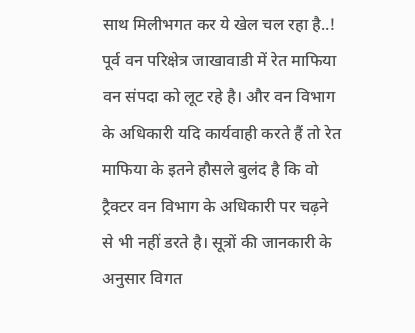साथ मिलीभगत कर ये खेल चल रहा है..!
पूर्व वन परिक्षेत्र जाखावाडी में रेत माफिया वन संपदा को लूट रहे है। और वन विभाग के अधिकारी यदि कार्यवाही करते हैं तो रेत माफिया के इतने हौसले बुलंद है कि वो ट्रैक्टर वन विभाग के अधिकारी पर चढ़ने से भी नहीं डरते है। सूत्रों की जानकारी के अनुसार विगत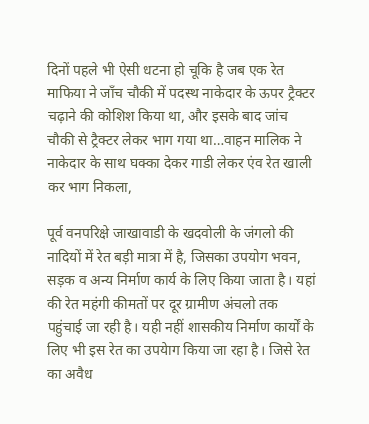दिनों पहले भी ऐसी धटना हो चूकि है जब एक रेत माफिया ने जाँच चौकी में पदस्थ नाकेदार के ऊपर ट्रैक्टर चढ़ाने की कोशिश किया था, और इसके बाद जांच चौकी से ट्रैक्टर लेकर भाग गया था…वाहन मालिक ने नाकेदार के साथ घक्का देकर गाडी लेकर एंव रेत खाली कर भाग निकला,

पूर्व वनपरिक्षे जाखावाडी के खदवोली के जंगलो की नादियों में रेत बड़ी मात्रा में है, जिसका उपयोग भवन, सड़क व अन्य निर्माण कार्य के लिए किया जाता है। यहां की रेत महंगी कीमतों पर दूर ग्रामीण अंचलो तक पहुंचाई जा रही है। यही नहीं शासकीय निर्माण कार्यों के लिए भी इस रेत का उपयेाग किया जा रहा है। जिसे रेत का अवैध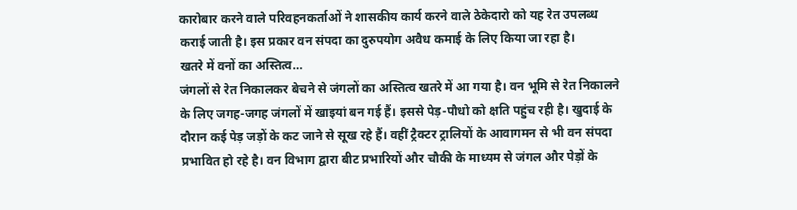कारोबार करने वाले परिवहनकर्ताओं ने शासकीय कार्य करने वाले ठेकेदारो को यह रेत उपलब्ध कराई जाती है। इस प्रकार वन संपदा का दुरुपयोग अवैध कमाई के लिए किया जा रहा है।
खतरे में वनों का अस्तित्व…
जंगलों से रेत निकालकर बेचने से जंगलों का अस्तित्व खतरे में आ गया है। वन भूमि से रेत निकालने के लिए जगह-जगह जंगलों में खाइयां बन गई हैं। इससे पेड़-पौधो को क्षति पहुंच रही है। खुदाई के दौरान कई पेड़ जड़ों के कट जाने से सूख रहे हैं। वहीं ट्रैक्टर ट्रालियों के आवागमन से भी वन संपदा प्रभावित हो रहे है। वन विभाग द्वारा बीट प्रभारियों और चौकी के माध्यम से जंगल और पेड़ों के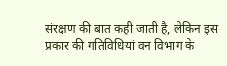संरक्षण की बात कही जाती है, लेकिन इस प्रकार की गतिविधियां वन विभाग के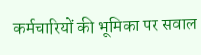कर्मचारियों की भूमिका पर सवाल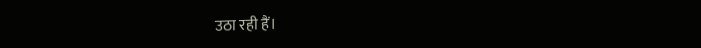उठा रही हैं।